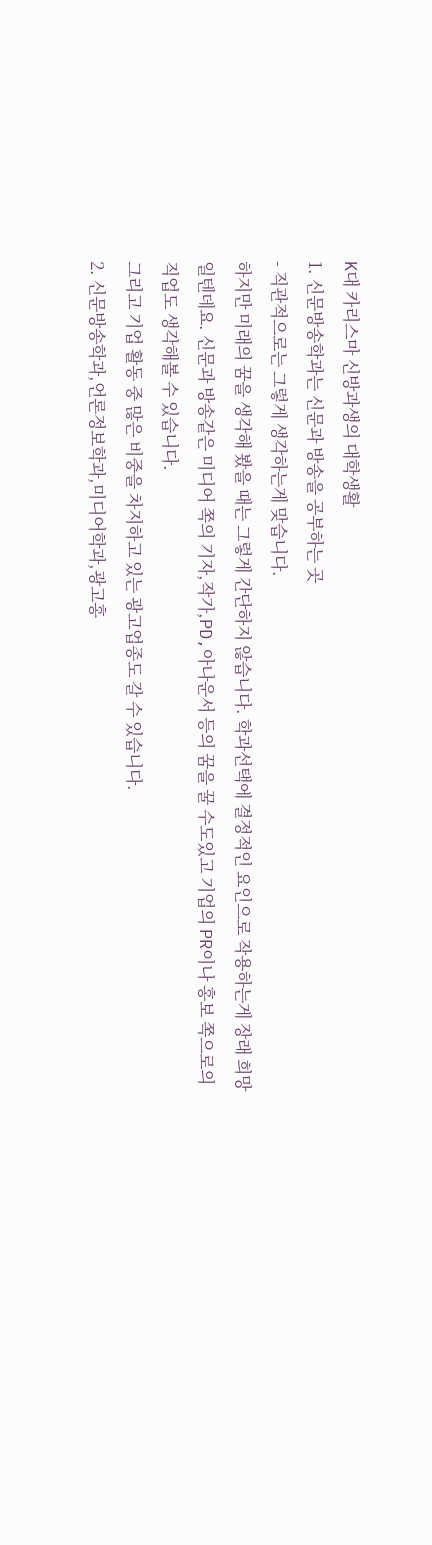K대 카리스마 신방과생의 대학생활
1. 신문방송학과는 신문과 방송을 공부하는 곳
- 직관적으로는 그렇게 생각하는게 맞습니다.
하지만 미래의 꿈을 생각해 봤을 때는 그렇게 간단하지 않습니다. 학과선택에 결정적인 요인으로 작용하는게 장래 희망일텐데요. 신문과 방송같은 미디어 쪽의 기자,작가,PD,아나운서 등의 꿈을 꿀 수도있고 기업의 PR이나 홍보 쪽으로의 직업도 생각해볼 수 있습니다.
그리고 기업 활동 중 많은 비중을 차지하고 있는 광고업종도 갈 수 있습니다.
2. 신문방송학과,언론정보학과,미디어학과,광고홍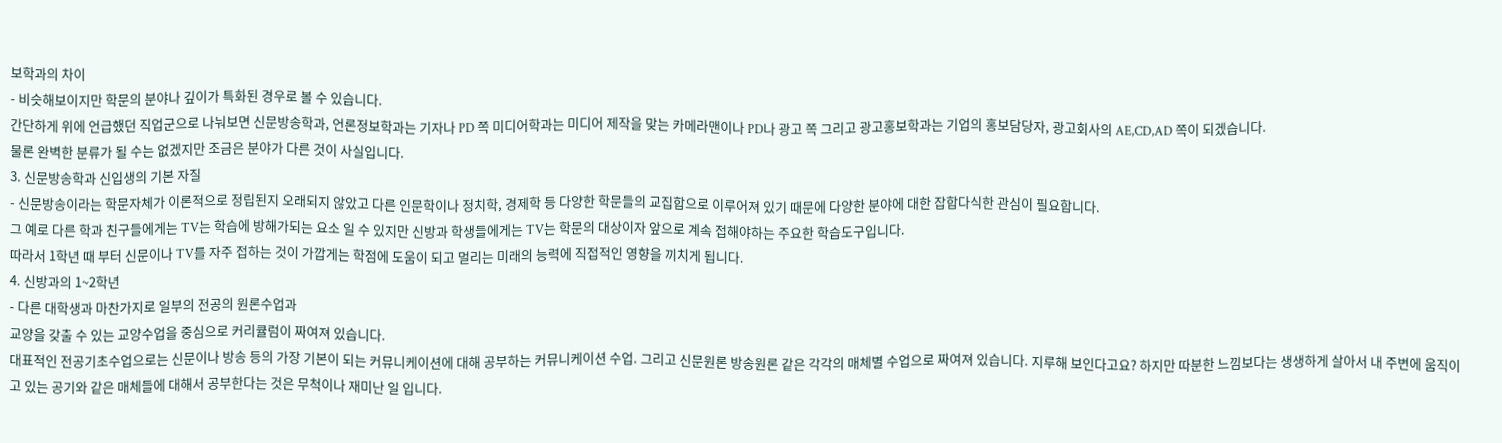보학과의 차이
- 비슷해보이지만 학문의 분야나 깊이가 특화된 경우로 볼 수 있습니다.
간단하게 위에 언급했던 직업군으로 나눠보면 신문방송학과, 언론정보학과는 기자나 PD 쪽 미디어학과는 미디어 제작을 맞는 카메라맨이나 PD나 광고 쪽 그리고 광고홍보학과는 기업의 홍보담당자, 광고회사의 AE,CD,AD 쪽이 되겠습니다.
물론 완벽한 분류가 될 수는 없겠지만 조금은 분야가 다른 것이 사실입니다.
3. 신문방송학과 신입생의 기본 자질
- 신문방송이라는 학문자체가 이론적으로 정립된지 오래되지 않았고 다른 인문학이나 정치학, 경제학 등 다양한 학문들의 교집합으로 이루어져 있기 때문에 다양한 분야에 대한 잡합다식한 관심이 필요합니다.
그 예로 다른 학과 친구들에게는 TV는 학습에 방해가되는 요소 일 수 있지만 신방과 학생들에게는 TV는 학문의 대상이자 앞으로 계속 접해야하는 주요한 학습도구입니다.
따라서 1학년 때 부터 신문이나 TV를 자주 접하는 것이 가깝게는 학점에 도움이 되고 멀리는 미래의 능력에 직접적인 영향을 끼치게 됩니다.
4. 신방과의 1~2학년
- 다른 대학생과 마찬가지로 일부의 전공의 원론수업과
교양을 갖출 수 있는 교양수업을 중심으로 커리큘럼이 짜여져 있습니다.
대표적인 전공기초수업으로는 신문이나 방송 등의 가장 기본이 되는 커뮤니케이션에 대해 공부하는 커뮤니케이션 수업. 그리고 신문원론 방송원론 같은 각각의 매체별 수업으로 짜여져 있습니다. 지루해 보인다고요? 하지만 따분한 느낌보다는 생생하게 살아서 내 주변에 움직이고 있는 공기와 같은 매체들에 대해서 공부한다는 것은 무척이나 재미난 일 입니다.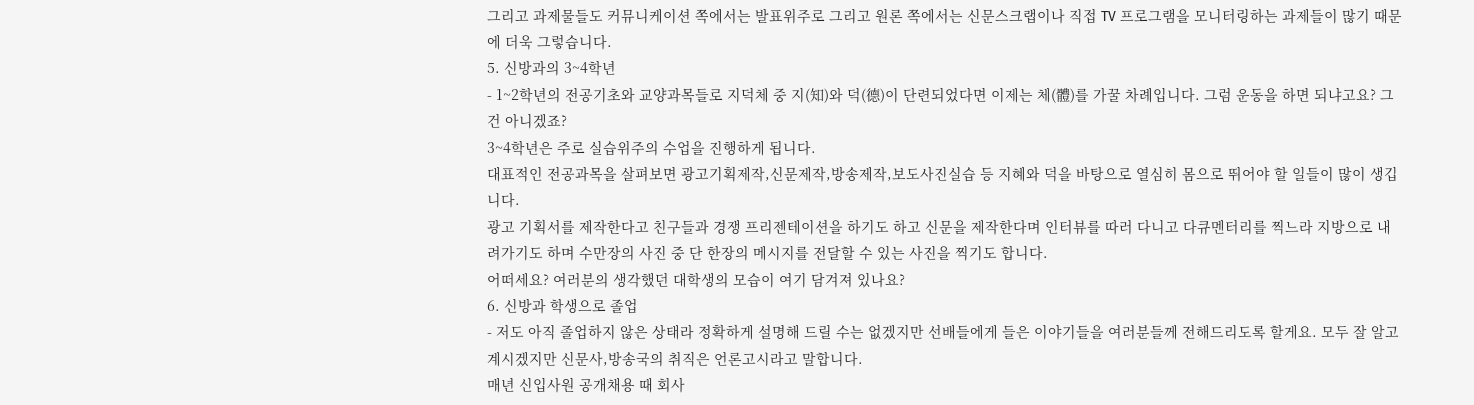그리고 과제물들도 커뮤니케이션 쪽에서는 발표위주로 그리고 원론 쪽에서는 신문스크랩이나 직접 TV 프로그램을 모니터링하는 과제들이 많기 때문에 더욱 그렇습니다.
5. 신방과의 3~4학년
- 1~2학년의 전공기초와 교양과목들로 지덕체 중 지(知)와 덕(德)이 단련되었다면 이제는 체(體)를 가꿀 차례입니다. 그럼 운동을 하면 되냐고요? 그건 아니겠죠?
3~4학년은 주로 실습위주의 수업을 진행하게 됩니다.
대표적인 전공과목을 살펴보면 광고기획제작,신문제작,방송제작,보도사진실습 등 지혜와 덕을 바탕으로 열심히 몸으로 뛰어야 할 일들이 많이 생깁니다.
광고 기획서를 제작한다고 친구들과 경쟁 프리젠테이션을 하기도 하고 신문을 제작한다며 인터뷰를 따러 다니고 다큐멘터리를 찍느라 지방으로 내려가기도 하며 수만장의 사진 중 단 한장의 메시지를 전달할 수 있는 사진을 찍기도 합니다.
어떠세요? 여러분의 생각했던 대학생의 모습이 여기 담겨져 있나요?
6. 신방과 학생으로 졸업
- 저도 아직 졸업하지 않은 상태라 정확하게 설명해 드릴 수는 없겠지만 선배들에게 들은 이야기들을 여러분들께 전해드리도록 할게요. 모두 잘 알고 계시겠지만 신문사,방송국의 취직은 언론고시라고 말합니다.
매년 신입사원 공개채용 때 회사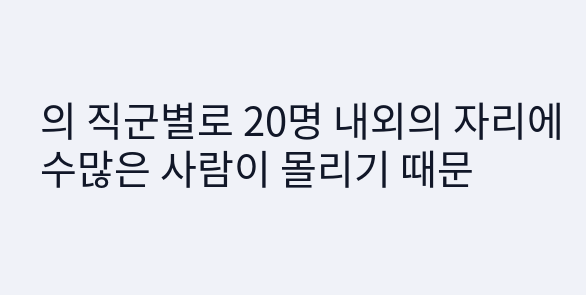의 직군별로 20명 내외의 자리에
수많은 사람이 몰리기 때문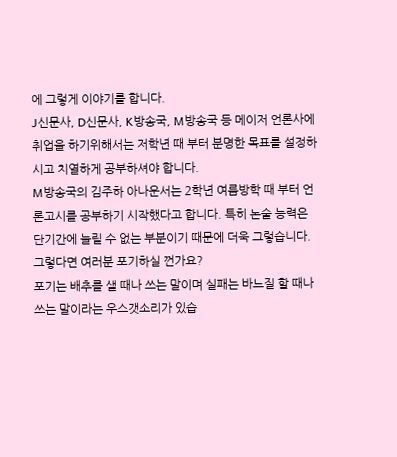에 그렇게 이야기를 합니다.
J신문사, D신문사, K방송국, M방송국 등 메이저 언론사에 취업을 하기위해서는 저학년 때 부터 분명한 목표를 설정하시고 치열하게 공부하셔야 합니다.
M방송국의 김주하 아나운서는 2학년 여름방학 때 부터 언론고시를 공부하기 시작했다고 합니다. 특히 논술 능력은 단기간에 늘릴 수 없는 부분이기 때문에 더욱 그렇습니다.
그렇다면 여러분 포기하실 껀가요?
포기는 배추를 샐 때나 쓰는 말이며 실패는 바느질 할 때나 쓰는 말이라는 우스갯소리가 있습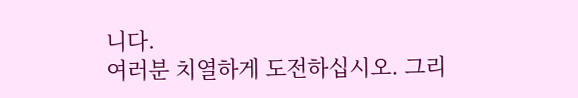니다.
여러분 치열하게 도전하십시오. 그리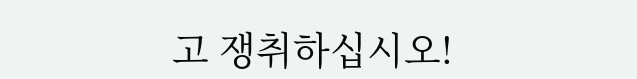고 쟁취하십시오!